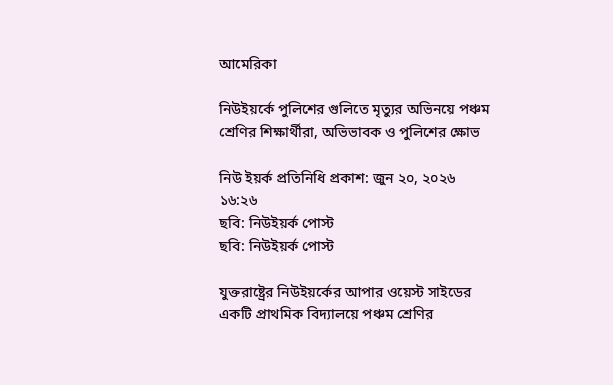আমেরিকা

নিউইয়র্কে পুলিশের গুলিতে মৃত্যুর অভিনয়ে পঞ্চম শ্রেণির শিক্ষার্থীরা, অভিভাবক ও পুলিশের ক্ষোভ

নিউ ইয়র্ক প্রতিনিধি প্রকাশ: জুন ২০, ২০২৬ ১৬:২৬
ছবি: নিউইয়র্ক পোস্ট
ছবি: নিউইয়র্ক পোস্ট

যুক্তরাষ্ট্রের নিউইয়র্কের আপার ওয়েস্ট সাইডের একটি প্রাথমিক বিদ্যালয়ে পঞ্চম শ্রেণির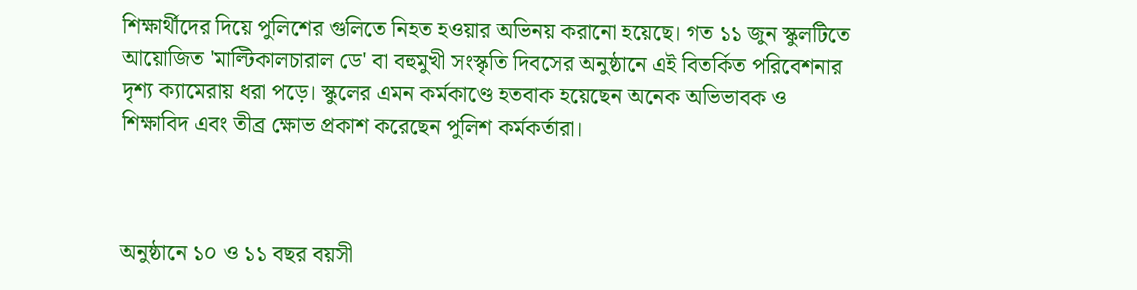শিক্ষার্থীদের দিয়ে পুলিশের গুলিতে নিহত হওয়ার অভিনয় করানো হয়েছে। গত ১১ জুন স্কুলটিতে আয়োজিত 'মাল্টিকালচারাল ডে' বা বহুমুখী সংস্কৃতি দিবসের অনুষ্ঠানে এই বিতর্কিত পরিবেশনার দৃশ্য ক্যামেরায় ধরা পড়ে। স্কুলের এমন কর্মকাণ্ডে হতবাক হয়েছেন অনেক অভিভাবক ও শিক্ষাবিদ এবং তীব্র ক্ষোভ প্রকাশ করেছেন পুলিশ কর্মকর্তারা।



অনুষ্ঠানে ১০ ও ১১ বছর বয়সী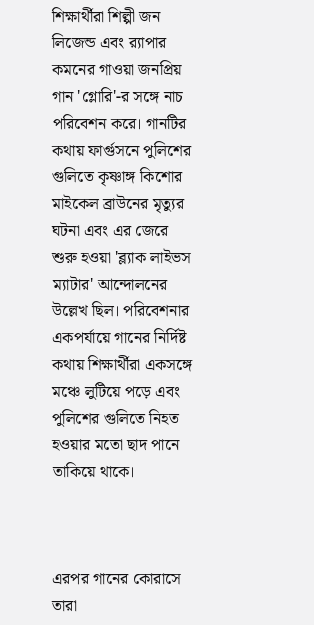শিক্ষার্থীরা শিল্পী জন লিজেন্ড এবং র‍্যাপার কমনের গাওয়া জনপ্রিয় গান 'গ্লোরি'-র সঙ্গে নাচ পরিবেশন করে। গানটির কথায় ফার্গুসনে পুলিশের গুলিতে কৃষ্ণাঙ্গ কিশোর মাইকেল ব্রাউনের মৃত্যুর ঘটনা এবং এর জেরে শুরু হওয়া 'ব্ল্যাক লাইভস ম্যাটার' আন্দোলনের উল্লেখ ছিল। পরিবেশনার একপর্যায়ে গানের নির্দিষ্ট কথায় শিক্ষার্থীরা একসঙ্গে মঞ্চে লুটিয়ে পড়ে এবং পুলিশের গুলিতে নিহত হওয়ার মতো ছাদ পানে তাকিয়ে থাকে।



এরপর গানের কোরাসে তারা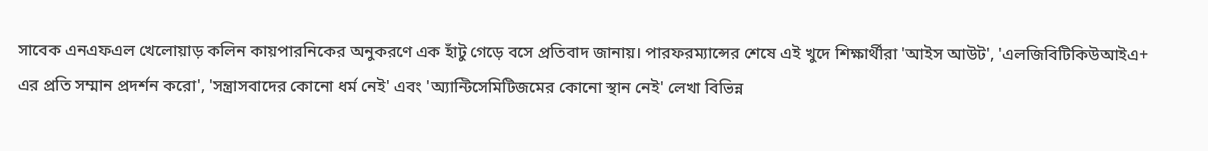সাবেক এনএফএল খেলোয়াড় কলিন কায়পারনিকের অনুকরণে এক হাঁটু গেড়ে বসে প্রতিবাদ জানায়। পারফরম্যান্সের শেষে এই খুদে শিক্ষার্থীরা 'আইস আউট', 'এলজিবিটিকিউআইএ+ এর প্রতি সম্মান প্রদর্শন করো', 'সন্ত্রাসবাদের কোনো ধর্ম নেই' এবং 'অ্যান্টিসেমিটিজমের কোনো স্থান নেই' লেখা বিভিন্ন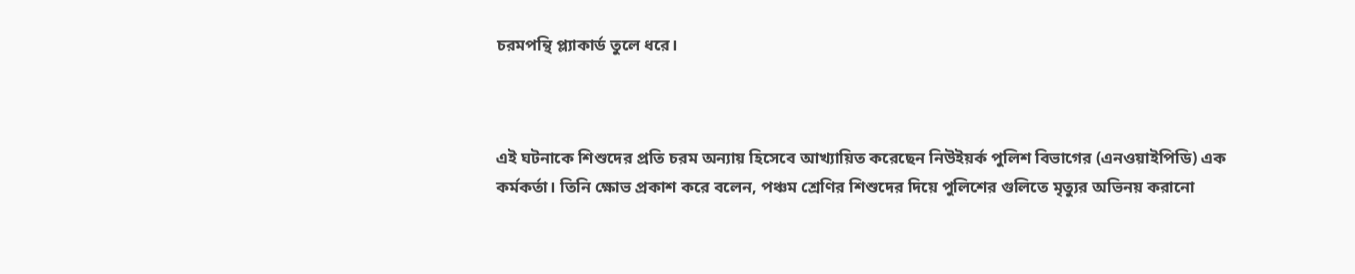চরমপন্থি প্ল্যাকার্ড তুলে ধরে।



এই ঘটনাকে শিশুদের প্রতি চরম অন্যায় হিসেবে আখ্যায়িত করেছেন নিউইয়র্ক পুলিশ বিভাগের (এনওয়াইপিডি) এক কর্মকর্তা। তিনি ক্ষোভ প্রকাশ করে বলেন, পঞ্চম শ্রেণির শিশুদের দিয়ে পুলিশের গুলিতে মৃত্যুর অভিনয় করানো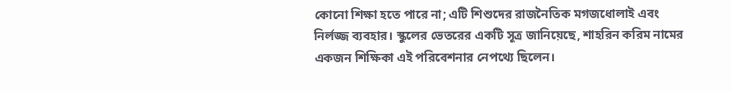কোনো শিক্ষা হতে পারে না; এটি শিশুদের রাজনৈতিক মগজধোলাই এবং নির্লজ্জ ব্যবহার। স্কুলের ভেতরের একটি সূত্র জানিয়েছে, শাহরিন করিম নামের একজন শিক্ষিকা এই পরিবেশনার নেপথ্যে ছিলেন।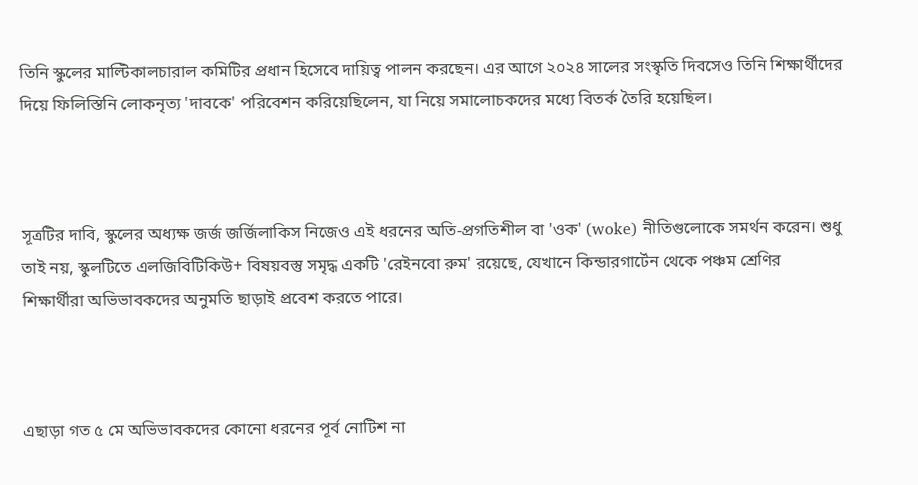তিনি স্কুলের মাল্টিকালচারাল কমিটির প্রধান হিসেবে দায়িত্ব পালন করছেন। এর আগে ২০২৪ সালের সংস্কৃতি দিবসেও তিনি শিক্ষার্থীদের দিয়ে ফিলিস্তিনি লোকনৃত্য 'দাবকে' পরিবেশন করিয়েছিলেন, যা নিয়ে সমালোচকদের মধ্যে বিতর্ক তৈরি হয়েছিল।



সূত্রটির দাবি, স্কুলের অধ্যক্ষ জর্জ জর্জিলাকিস নিজেও এই ধরনের অতি-প্রগতিশীল বা 'ওক' (woke) নীতিগুলোকে সমর্থন করেন। শুধু তাই নয়, স্কুলটিতে এলজিবিটিকিউ+ বিষয়বস্তু সমৃদ্ধ একটি 'রেইনবো রুম' রয়েছে, যেখানে কিন্ডারগার্টেন থেকে পঞ্চম শ্রেণির শিক্ষার্থীরা অভিভাবকদের অনুমতি ছাড়াই প্রবেশ করতে পারে।



এছাড়া গত ৫ মে অভিভাবকদের কোনো ধরনের পূর্ব নোটিশ না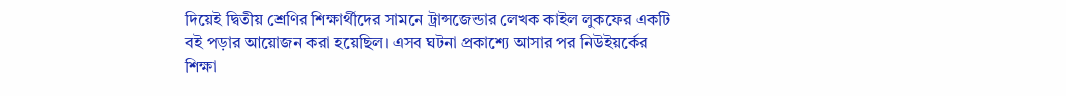দিয়েই দ্বিতীয় শ্রেণির শিক্ষার্থীদের সামনে ট্রান্সজেন্ডার লেখক কাইল লুকফের একটি বই পড়ার আয়োজন করা হয়েছিল। এসব ঘটনা প্রকাশ্যে আসার পর নিউইয়র্কের শিক্ষা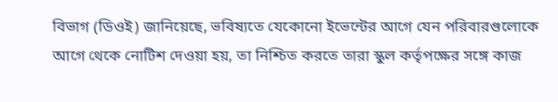বিভাগ (ডিওই) জানিয়েছে, ভবিষ্যতে যেকোনো ইভেন্টের আগে যেন পরিবারগুলোকে আগে থেকে নোটিশ দেওয়া হয়, তা নিশ্চিত করতে তারা স্কুল কর্তৃপক্ষের সঙ্গে কাজ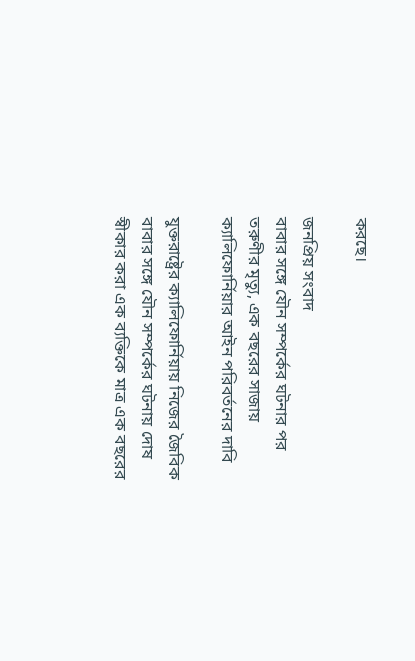করছে।

জনপ্রিয় সংবাদ
বাবার সঙ্গে যৌন সম্পর্কের ঘটনার পর তরুণীর মৃত্যু, এক বছরের সাজায় ক্যালিফোর্নিয়ার আইন পরিবর্তনের দাবি

যুক্তরাষ্ট্রের ক্যালিফোর্নিয়ায় নিজের জৈবিক বাবার সঙ্গে যৌন সম্পর্কের ঘটনায় দোষ স্বীকার করা এক ব্যক্তিকে মাত্র এক বছরের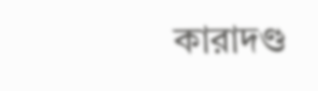কারাদণ্ড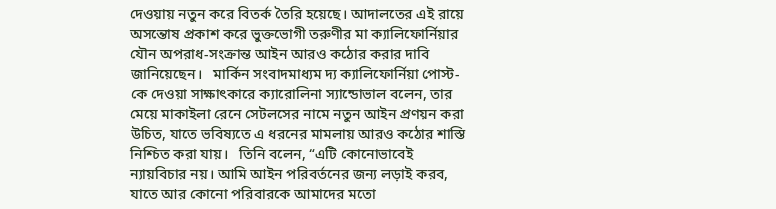দেওয়ায় নতুন করে বিতর্ক তৈরি হয়েছে। আদালতের এই রায়ে অসন্তোষ প্রকাশ করে ভুক্তভোগী তরুণীর মা ক্যালিফোর্নিয়ার যৌন অপরাধ-সংক্রান্ত আইন আরও কঠোর করার দাবি জানিয়েছেন।   মার্কিন সংবাদমাধ্যম দ্য ক্যালিফোর্নিয়া পোস্ট-কে দেওয়া সাক্ষাৎকারে ক্যারোলিনা স্যান্ডোভাল বলেন, তার মেয়ে মাকাইলা রেনে সেটলসের নামে নতুন আইন প্রণয়ন করা উচিত, যাতে ভবিষ্যতে এ ধরনের মামলায় আরও কঠোর শাস্তি নিশ্চিত করা যায়।   তিনি বলেন, “এটি কোনোভাবেই ন্যায়বিচার নয়। আমি আইন পরিবর্তনের জন্য লড়াই করব, যাতে আর কোনো পরিবারকে আমাদের মতো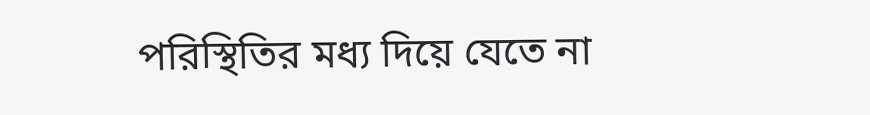পরিস্থিতির মধ্য দিয়ে যেতে না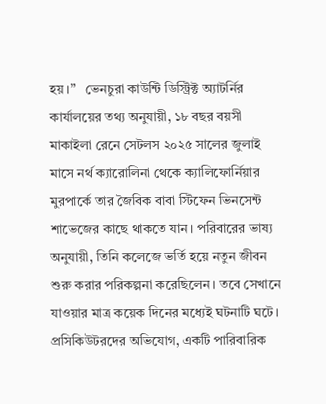হয়।”   ভেনচুরা কাউন্টি ডিস্ট্রিক্ট অ্যাটর্নির কার্যালয়ের তথ্য অনুযায়ী, ১৮ বছর বয়সী মাকাইলা রেনে সেটলস ২০২৫ সালের জুলাই মাসে নর্থ ক্যারোলিনা থেকে ক্যালিফোর্নিয়ার মুরপার্কে তার জৈবিক বাবা স্টিফেন ভিনসেন্ট শাভেজের কাছে থাকতে যান। পরিবারের ভাষ্য অনুযায়ী, তিনি কলেজে ভর্তি হয়ে নতুন জীবন শুরু করার পরিকল্পনা করেছিলেন। তবে সেখানে যাওয়ার মাত্র কয়েক দিনের মধ্যেই ঘটনাটি ঘটে।   প্রসিকিউটরদের অভিযোগ, একটি পারিবারিক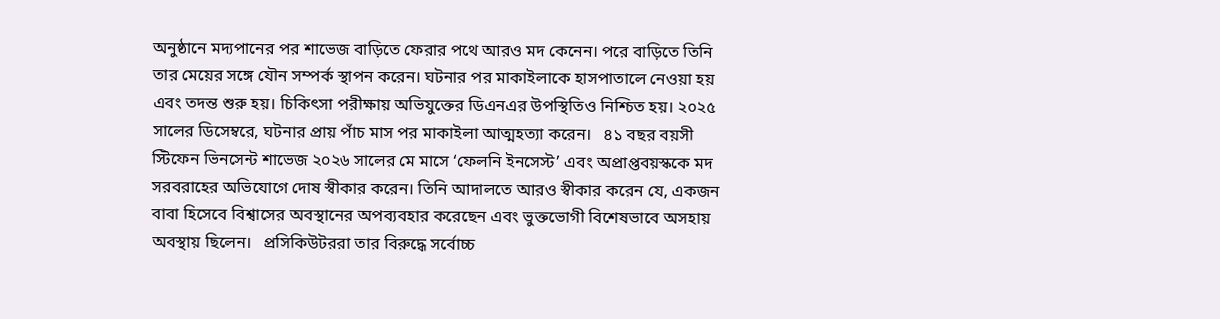অনুষ্ঠানে মদ্যপানের পর শাভেজ বাড়িতে ফেরার পথে আরও মদ কেনেন। পরে বাড়িতে তিনি তার মেয়ের সঙ্গে যৌন সম্পর্ক স্থাপন করেন। ঘটনার পর মাকাইলাকে হাসপাতালে নেওয়া হয় এবং তদন্ত শুরু হয়। চিকিৎসা পরীক্ষায় অভিযুক্তের ডিএনএর উপস্থিতিও নিশ্চিত হয়। ২০২৫ সালের ডিসেম্বরে, ঘটনার প্রায় পাঁচ মাস পর মাকাইলা আত্মহত্যা করেন।   ৪১ বছর বয়সী স্টিফেন ভিনসেন্ট শাভেজ ২০২৬ সালের মে মাসে ‘ফেলনি ইনসেস্ট’ এবং অপ্রাপ্তবয়স্ককে মদ সরবরাহের অভিযোগে দোষ স্বীকার করেন। তিনি আদালতে আরও স্বীকার করেন যে, একজন বাবা হিসেবে বিশ্বাসের অবস্থানের অপব্যবহার করেছেন এবং ভুক্তভোগী বিশেষভাবে অসহায় অবস্থায় ছিলেন।   প্রসিকিউটররা তার বিরুদ্ধে সর্বোচ্চ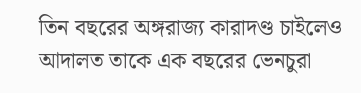তিন বছরের অঙ্গরাজ্য কারাদণ্ড চাইলেও আদালত তাকে এক বছরের ভেনচুরা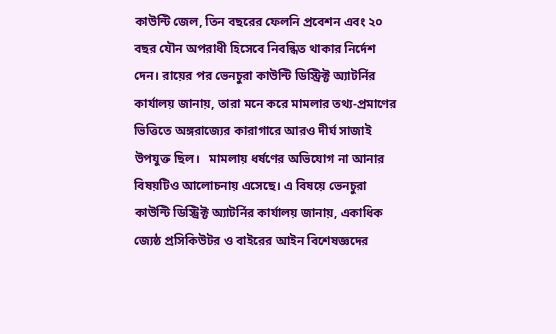কাউন্টি জেল, তিন বছরের ফেলনি প্রবেশন এবং ২০ বছর যৌন অপরাধী হিসেবে নিবন্ধিত থাকার নির্দেশ দেন। রায়ের পর ভেনচুরা কাউন্টি ডিস্ট্রিক্ট অ্যাটর্নির কার্যালয় জানায়, তারা মনে করে মামলার তথ্য-প্রমাণের ভিত্তিতে অঙ্গরাজ্যের কারাগারে আরও দীর্ঘ সাজাই উপযুক্ত ছিল।   মামলায় ধর্ষণের অভিযোগ না আনার বিষয়টিও আলোচনায় এসেছে। এ বিষয়ে ভেনচুরা কাউন্টি ডিস্ট্রিক্ট অ্যাটর্নির কার্যালয় জানায়, একাধিক জ্যেষ্ঠ প্রসিকিউটর ও বাইরের আইন বিশেষজ্ঞদের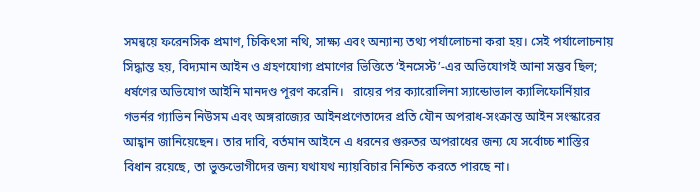সমন্বয়ে ফরেনসিক প্রমাণ, চিকিৎসা নথি, সাক্ষ্য এবং অন্যান্য তথ্য পর্যালোচনা করা হয়। সেই পর্যালোচনায় সিদ্ধান্ত হয়, বিদ্যমান আইন ও গ্রহণযোগ্য প্রমাণের ভিত্তিতে ‘ইনসেস্ট’-এর অভিযোগই আনা সম্ভব ছিল; ধর্ষণের অভিযোগ আইনি মানদণ্ড পূরণ করেনি।   রায়ের পর ক্যারোলিনা স্যান্ডোভাল ক্যালিফোর্নিয়ার গভর্নর গ্যাভিন নিউসম এবং অঙ্গরাজ্যের আইনপ্রণেতাদের প্রতি যৌন অপরাধ-সংক্রান্ত আইন সংস্কারের আহ্বান জানিয়েছেন। তার দাবি, বর্তমান আইনে এ ধরনের গুরুতর অপরাধের জন্য যে সর্বোচ্চ শাস্তির বিধান রয়েছে, তা ভুক্তভোগীদের জন্য যথাযথ ন্যায়বিচার নিশ্চিত করতে পারছে না।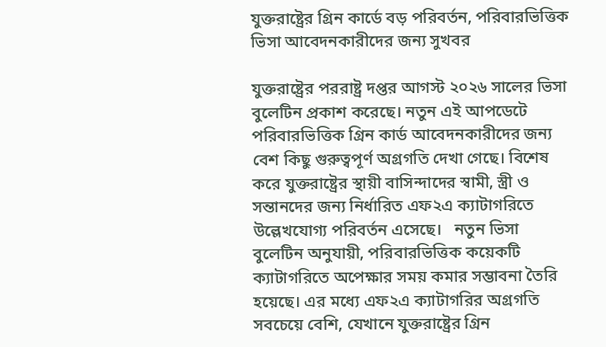যুক্তরাষ্ট্রের গ্রিন কার্ডে বড় পরিবর্তন, পরিবারভিত্তিক ভিসা আবেদনকারীদের জন্য সুখবর

যুক্তরাষ্ট্রের পররাষ্ট্র দপ্তর আগস্ট ২০২৬ সালের ভিসা বুলেটিন প্রকাশ করেছে। নতুন এই আপডেটে পরিবারভিত্তিক গ্রিন কার্ড আবেদনকারীদের জন্য বেশ কিছু গুরুত্বপূর্ণ অগ্রগতি দেখা গেছে। বিশেষ করে যুক্তরাষ্ট্রের স্থায়ী বাসিন্দাদের স্বামী, স্ত্রী ও সন্তানদের জন্য নির্ধারিত এফ২এ ক্যাটাগরিতে উল্লেখযোগ্য পরিবর্তন এসেছে।   নতুন ভিসা বুলেটিন অনুযায়ী, পরিবারভিত্তিক কয়েকটি ক্যাটাগরিতে অপেক্ষার সময় কমার সম্ভাবনা তৈরি হয়েছে। এর মধ্যে এফ২এ ক্যাটাগরির অগ্রগতি সবচেয়ে বেশি, যেখানে যুক্তরাষ্ট্রের গ্রিন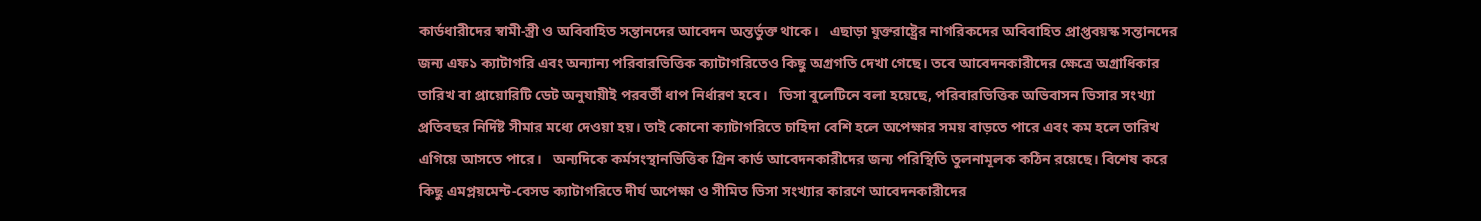কার্ডধারীদের স্বামী-স্ত্রী ও অবিবাহিত সন্তানদের আবেদন অন্তর্ভুক্ত থাকে।   এছাড়া যুক্তরাষ্ট্রের নাগরিকদের অবিবাহিত প্রাপ্তবয়স্ক সন্তানদের জন্য এফ১ ক্যাটাগরি এবং অন্যান্য পরিবারভিত্তিক ক্যাটাগরিতেও কিছু অগ্রগতি দেখা গেছে। তবে আবেদনকারীদের ক্ষেত্রে অগ্রাধিকার তারিখ বা প্রায়োরিটি ডেট অনুযায়ীই পরবর্তী ধাপ নির্ধারণ হবে।   ভিসা বুলেটিনে বলা হয়েছে, পরিবারভিত্তিক অভিবাসন ভিসার সংখ্যা প্রতিবছর নির্দিষ্ট সীমার মধ্যে দেওয়া হয়। তাই কোনো ক্যাটাগরিতে চাহিদা বেশি হলে অপেক্ষার সময় বাড়তে পারে এবং কম হলে তারিখ এগিয়ে আসতে পারে।   অন্যদিকে কর্মসংস্থানভিত্তিক গ্রিন কার্ড আবেদনকারীদের জন্য পরিস্থিতি তুলনামূলক কঠিন রয়েছে। বিশেষ করে কিছু এমপ্লয়মেন্ট-বেসড ক্যাটাগরিতে দীর্ঘ অপেক্ষা ও সীমিত ভিসা সংখ্যার কারণে আবেদনকারীদের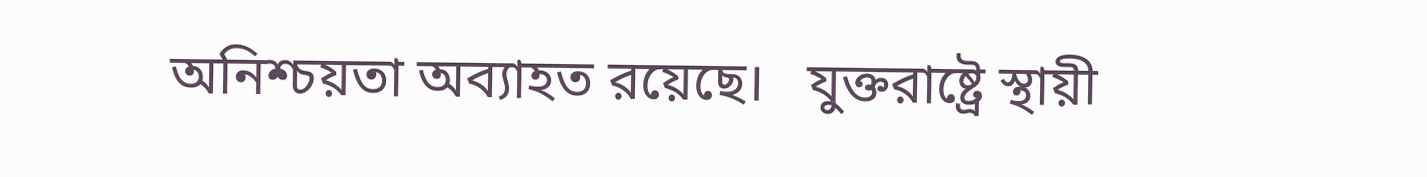অনিশ্চয়তা অব্যাহত রয়েছে।   যুক্তরাষ্ট্রে স্থায়ী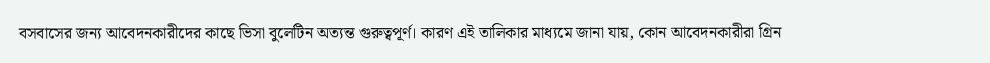বসবাসের জন্য আবেদনকারীদের কাছে ভিসা বুলেটিন অত্যন্ত গুরুত্বপূর্ণ। কারণ এই তালিকার মাধ্যমে জানা যায়, কোন আবেদনকারীরা গ্রিন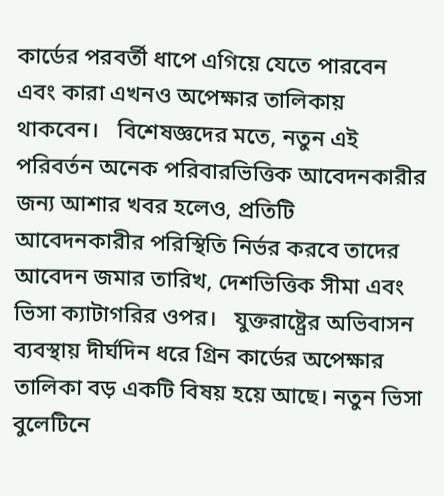কার্ডের পরবর্তী ধাপে এগিয়ে যেতে পারবেন এবং কারা এখনও অপেক্ষার তালিকায় থাকবেন।   বিশেষজ্ঞদের মতে, নতুন এই পরিবর্তন অনেক পরিবারভিত্তিক আবেদনকারীর জন্য আশার খবর হলেও, প্রতিটি আবেদনকারীর পরিস্থিতি নির্ভর করবে তাদের আবেদন জমার তারিখ, দেশভিত্তিক সীমা এবং ভিসা ক্যাটাগরির ওপর।   যুক্তরাষ্ট্রের অভিবাসন ব্যবস্থায় দীর্ঘদিন ধরে গ্রিন কার্ডের অপেক্ষার তালিকা বড় একটি বিষয় হয়ে আছে। নতুন ভিসা বুলেটিনে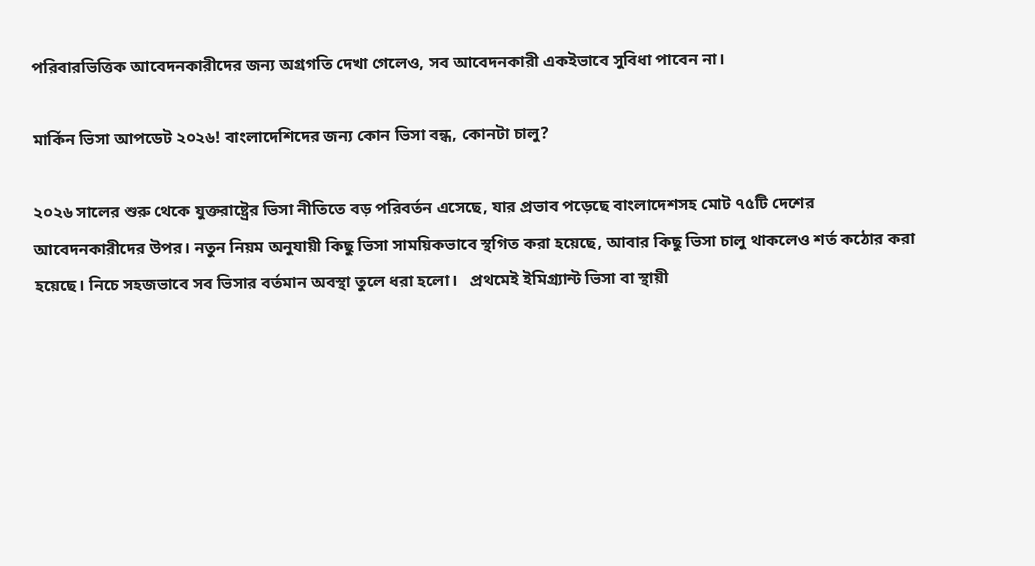পরিবারভিত্তিক আবেদনকারীদের জন্য অগ্রগতি দেখা গেলেও, সব আবেদনকারী একইভাবে সুবিধা পাবেন না।

মার্কিন ভিসা আপডেট ২০২৬! বাংলাদেশিদের জন্য কোন ভিসা বন্ধ, কোনটা চালু?

২০২৬ সালের শুরু থেকে যুক্তরাষ্ট্রের ভিসা নীতিতে বড় পরিবর্তন এসেছে, যার প্রভাব পড়েছে বাংলাদেশসহ মোট ৭৫টি দেশের আবেদনকারীদের উপর। নতুন নিয়ম অনুযায়ী কিছু ভিসা সাময়িকভাবে স্থগিত করা হয়েছে, আবার কিছু ভিসা চালু থাকলেও শর্ত কঠোর করা হয়েছে। নিচে সহজভাবে সব ভিসার বর্তমান অবস্থা তুলে ধরা হলো।   প্রথমেই ইমিগ্র্যান্ট ভিসা বা স্থায়ী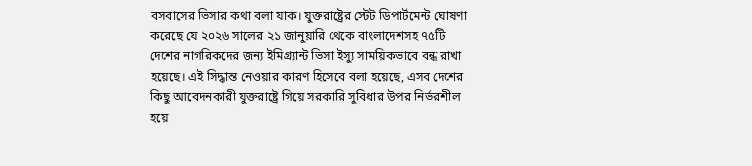বসবাসের ভিসার কথা বলা যাক। যুক্তরাষ্ট্রের স্টেট ডিপার্টমেন্ট ঘোষণা করেছে যে ২০২৬ সালের ২১ জানুয়ারি থেকে বাংলাদেশসহ ৭৫টি দেশের নাগরিকদের জন্য ইমিগ্র্যান্ট ভিসা ইস্যু সাময়িকভাবে বন্ধ রাখা হয়েছে। এই সিদ্ধান্ত নেওয়ার কারণ হিসেবে বলা হয়েছে, এসব দেশের কিছু আবেদনকারী যুক্তরাষ্ট্রে গিয়ে সরকারি সুবিধার উপর নির্ভরশীল হয়ে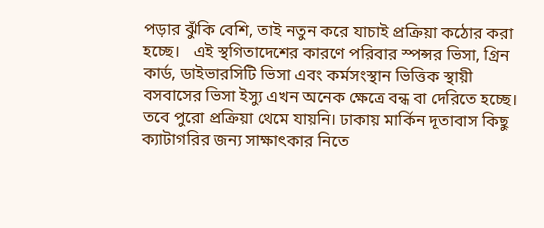পড়ার ঝুঁকি বেশি, তাই নতুন করে যাচাই প্রক্রিয়া কঠোর করা হচ্ছে।   এই স্থগিতাদেশের কারণে পরিবার স্পন্সর ভিসা, গ্রিন কার্ড, ডাইভারসিটি ভিসা এবং কর্মসংস্থান ভিত্তিক স্থায়ী বসবাসের ভিসা ইস্যু এখন অনেক ক্ষেত্রে বন্ধ বা দেরিতে হচ্ছে। তবে পুরো প্রক্রিয়া থেমে যায়নি। ঢাকায় মার্কিন দূতাবাস কিছু ক্যাটাগরির জন্য সাক্ষাৎকার নিতে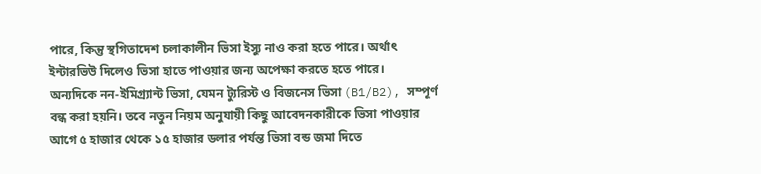পারে, কিন্তু স্থগিতাদেশ চলাকালীন ভিসা ইস্যু নাও করা হতে পারে। অর্থাৎ ইন্টারভিউ দিলেও ভিসা হাতে পাওয়ার জন্য অপেক্ষা করতে হতে পারে।   অন্যদিকে নন-ইমিগ্র্যান্ট ভিসা, যেমন ট্যুরিস্ট ও বিজনেস ভিসা (B1/B2), সম্পূর্ণ বন্ধ করা হয়নি। তবে নতুন নিয়ম অনুযায়ী কিছু আবেদনকারীকে ভিসা পাওয়ার আগে ৫ হাজার থেকে ১৫ হাজার ডলার পর্যন্ত ভিসা বন্ড জমা দিতে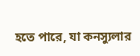হতে পারে, যা কনস্যুলার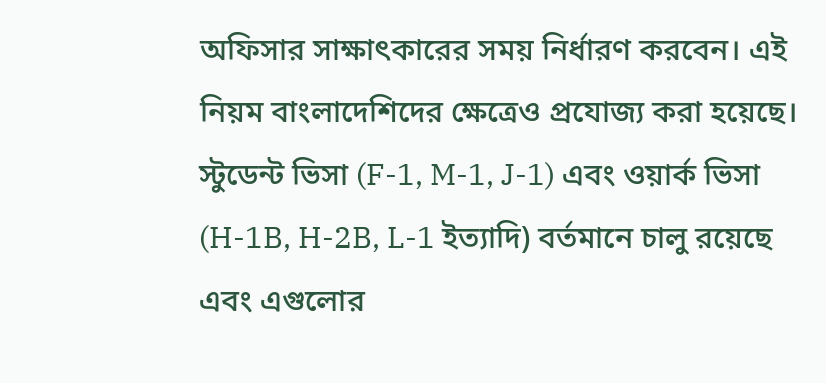অফিসার সাক্ষাৎকারের সময় নির্ধারণ করবেন। এই নিয়ম বাংলাদেশিদের ক্ষেত্রেও প্রযোজ্য করা হয়েছে।   স্টুডেন্ট ভিসা (F-1, M-1, J-1) এবং ওয়ার্ক ভিসা (H-1B, H-2B, L-1 ইত্যাদি) বর্তমানে চালু রয়েছে এবং এগুলোর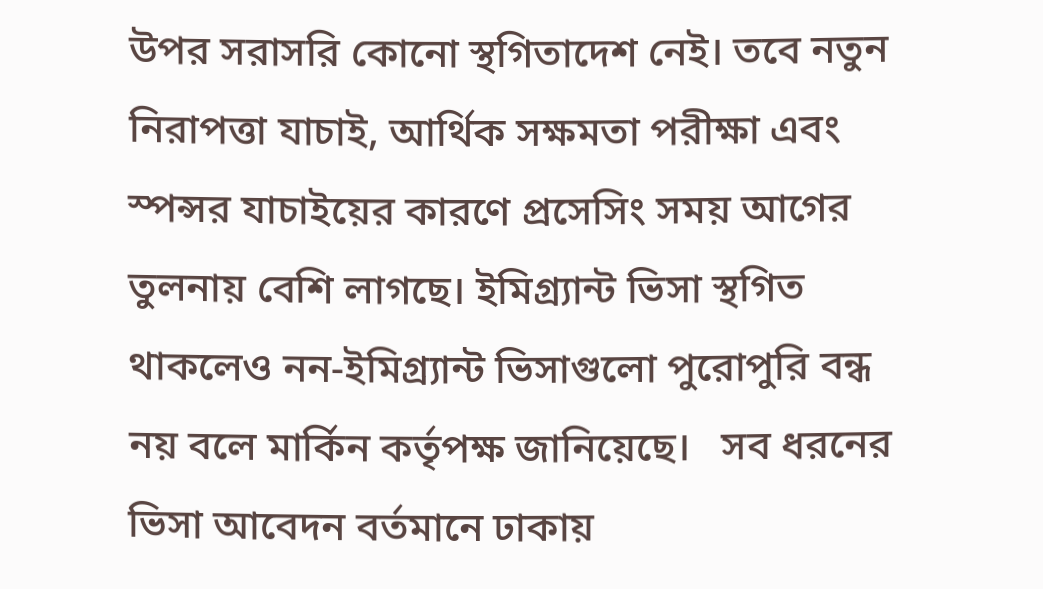উপর সরাসরি কোনো স্থগিতাদেশ নেই। তবে নতুন নিরাপত্তা যাচাই, আর্থিক সক্ষমতা পরীক্ষা এবং স্পন্সর যাচাইয়ের কারণে প্রসেসিং সময় আগের তুলনায় বেশি লাগছে। ইমিগ্র্যান্ট ভিসা স্থগিত থাকলেও নন-ইমিগ্র্যান্ট ভিসাগুলো পুরোপুরি বন্ধ নয় বলে মার্কিন কর্তৃপক্ষ জানিয়েছে।   সব ধরনের ভিসা আবেদন বর্তমানে ঢাকায়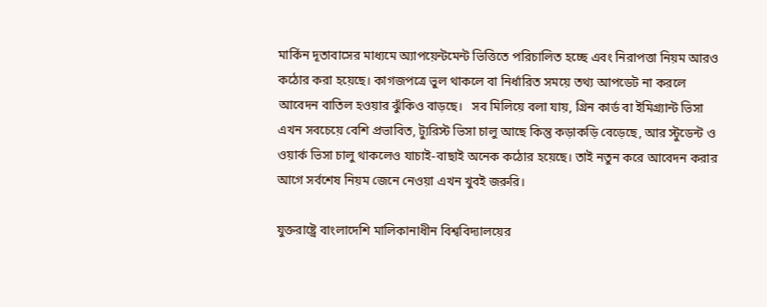মার্কিন দূতাবাসের মাধ্যমে অ্যাপয়েন্টমেন্ট ভিত্তিতে পরিচালিত হচ্ছে এবং নিরাপত্তা নিয়ম আরও কঠোর করা হয়েছে। কাগজপত্রে ভুল থাকলে বা নির্ধারিত সময়ে তথ্য আপডেট না করলে আবেদন বাতিল হওয়ার ঝুঁকিও বাড়ছে।   সব মিলিয়ে বলা যায়, গ্রিন কার্ড বা ইমিগ্র্যান্ট ভিসা এখন সবচেয়ে বেশি প্রভাবিত, ট্যুরিস্ট ভিসা চালু আছে কিন্তু কড়াকড়ি বেড়েছে, আর স্টুডেন্ট ও ওয়ার্ক ভিসা চালু থাকলেও যাচাই-বাছাই অনেক কঠোর হয়েছে। তাই নতুন করে আবেদন করার আগে সর্বশেষ নিয়ম জেনে নেওয়া এখন খুবই জরুরি।

যুক্তরাষ্ট্রে বাংলাদেশি মালিকানাধীন বিশ্ববিদ্যালয়ের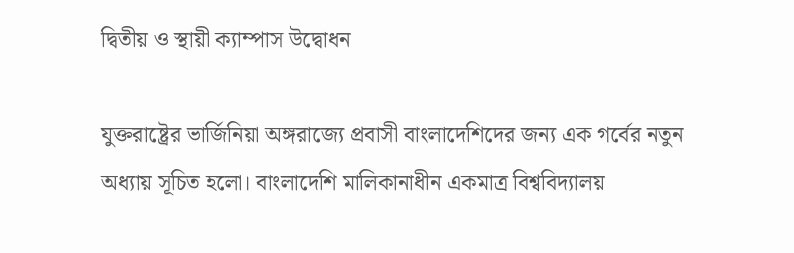দ্বিতীয় ও স্থায়ী ক্যাম্পাস উদ্বোধন

যুক্তরাষ্ট্রের ভার্জিনিয়া অঙ্গরাজ্যে প্রবাসী বাংলাদেশিদের জন্য এক গর্বের নতুন অধ্যায় সূচিত হলো। বাংলাদেশি মালিকানাধীন একমাত্র বিশ্ববিদ্যালয়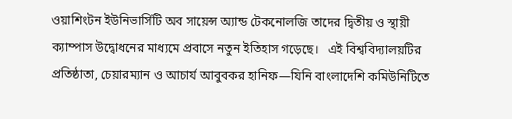ওয়াশিংটন ইউনিভার্সিটি অব সায়েন্স অ্যান্ড টেকনোলজি তাদের দ্বিতীয় ও স্থায়ী ক্যাম্পাস উদ্বোধনের মাধ্যমে প্রবাসে নতুন ইতিহাস গড়েছে।   এই বিশ্ববিদ্যালয়টির প্রতিষ্ঠাতা, চেয়ারম্যান ও আচার্য আবুবকর হানিফ—যিনি বাংলাদেশি কমিউনিটিতে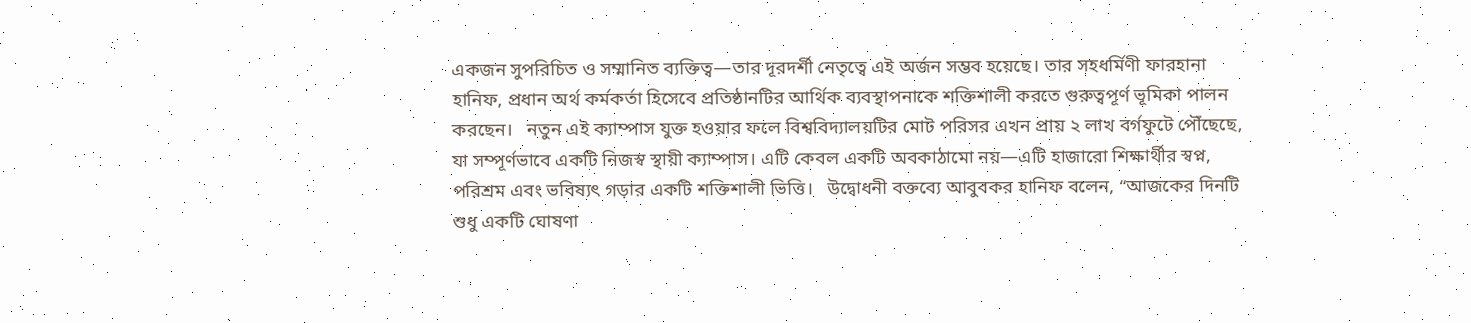একজন সুপরিচিত ও সম্মানিত ব্যক্তিত্ব—তার দূরদর্শী নেতৃত্বে এই অর্জন সম্ভব হয়েছে। তার সহধর্মিণী ফারহানা হানিফ, প্রধান অর্থ কর্মকর্তা হিসেবে প্রতিষ্ঠানটির আর্থিক ব্যবস্থাপনাকে শক্তিশালী করতে গুরুত্বপূর্ণ ভূমিকা পালন করছেন।   নতুন এই ক্যাম্পাস যুক্ত হওয়ার ফলে বিশ্ববিদ্যালয়টির মোট পরিসর এখন প্রায় ২ লাখ বর্গফুটে পৌঁছেছে, যা সম্পূর্ণভাবে একটি নিজস্ব স্থায়ী ক্যাম্পাস। এটি কেবল একটি অবকাঠামো নয়—এটি হাজারো শিক্ষার্থীর স্বপ্ন, পরিশ্রম এবং ভবিষ্যৎ গড়ার একটি শক্তিশালী ভিত্তি।   উদ্বোধনী বক্তব্যে আবুবকর হানিফ বলেন, “আজকের দিনটি শুধু একটি ঘোষণা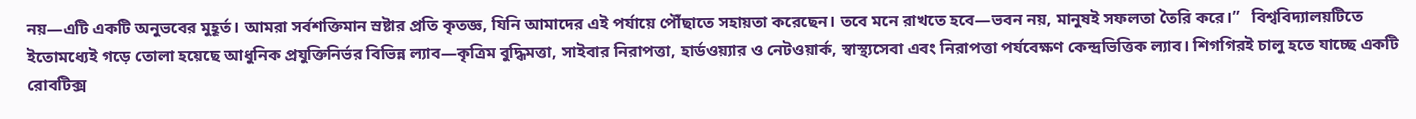নয়—এটি একটি অনুভবের মুহূর্ত। আমরা সর্বশক্তিমান স্রষ্টার প্রতি কৃতজ্ঞ, যিনি আমাদের এই পর্যায়ে পৌঁছাতে সহায়তা করেছেন। তবে মনে রাখতে হবে—ভবন নয়, মানুষই সফলতা তৈরি করে।”   বিশ্ববিদ্যালয়টিতে ইতোমধ্যেই গড়ে তোলা হয়েছে আধুনিক প্রযুক্তিনির্ভর বিভিন্ন ল্যাব—কৃত্রিম বুদ্ধিমত্তা, সাইবার নিরাপত্তা, হার্ডওয়্যার ও নেটওয়ার্ক, স্বাস্থ্যসেবা এবং নিরাপত্তা পর্যবেক্ষণ কেন্দ্রভিত্তিক ল্যাব। শিগগিরই চালু হতে যাচ্ছে একটি রোবটিক্স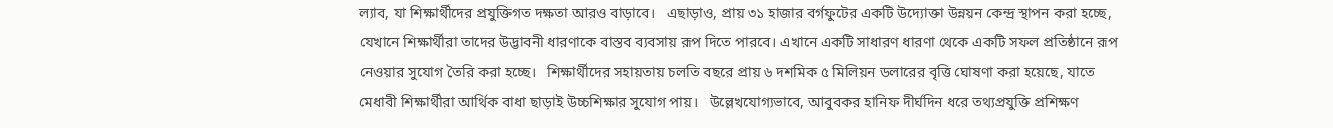ল্যাব, যা শিক্ষার্থীদের প্রযুক্তিগত দক্ষতা আরও বাড়াবে।   এছাড়াও, প্রায় ৩১ হাজার বর্গফুটের একটি উদ্যোক্তা উন্নয়ন কেন্দ্র স্থাপন করা হচ্ছে, যেখানে শিক্ষার্থীরা তাদের উদ্ভাবনী ধারণাকে বাস্তব ব্যবসায় রূপ দিতে পারবে। এখানে একটি সাধারণ ধারণা থেকে একটি সফল প্রতিষ্ঠানে রূপ নেওয়ার সুযোগ তৈরি করা হচ্ছে।   শিক্ষার্থীদের সহায়তায় চলতি বছরে প্রায় ৬ দশমিক ৫ মিলিয়ন ডলারের বৃত্তি ঘোষণা করা হয়েছে, যাতে মেধাবী শিক্ষার্থীরা আর্থিক বাধা ছাড়াই উচ্চশিক্ষার সুযোগ পায়।   উল্লেখযোগ্যভাবে, আবুবকর হানিফ দীর্ঘদিন ধরে তথ্যপ্রযুক্তি প্রশিক্ষণ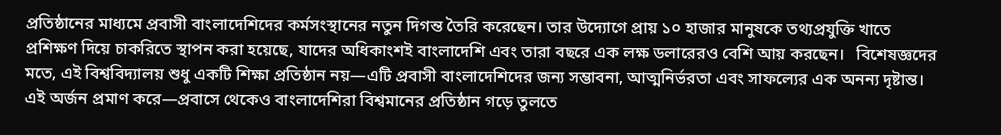প্রতিষ্ঠানের মাধ্যমে প্রবাসী বাংলাদেশিদের কর্মসংস্থানের নতুন দিগন্ত তৈরি করেছেন। তার উদ্যোগে প্রায় ১০ হাজার মানুষকে তথ্যপ্রযুক্তি খাতে প্রশিক্ষণ দিয়ে চাকরিতে স্থাপন করা হয়েছে, যাদের অধিকাংশই বাংলাদেশি এবং তারা বছরে এক লক্ষ ডলারেরও বেশি আয় করছেন।   বিশেষজ্ঞদের মতে, এই বিশ্ববিদ্যালয় শুধু একটি শিক্ষা প্রতিষ্ঠান নয়—এটি প্রবাসী বাংলাদেশিদের জন্য সম্ভাবনা, আত্মনির্ভরতা এবং সাফল্যের এক অনন্য দৃষ্টান্ত।   এই অর্জন প্রমাণ করে—প্রবাসে থেকেও বাংলাদেশিরা বিশ্বমানের প্রতিষ্ঠান গড়ে তুলতে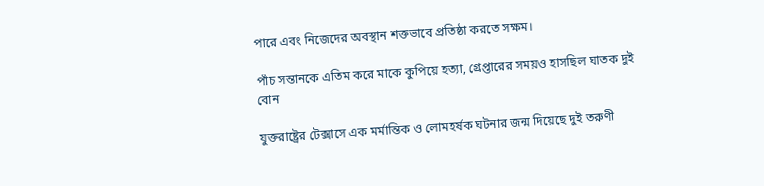পারে এবং নিজেদের অবস্থান শক্তভাবে প্রতিষ্ঠা করতে সক্ষম।

পাঁচ সন্তানকে এতিম করে মাকে কুপিয়ে হত্যা, গ্রেপ্তারের সময়ও হাসছিল ঘাতক দুই বোন

যুক্তরাষ্ট্রের টেক্সাসে এক মর্মান্তিক ও লোমহর্ষক ঘটনার জন্ম দিয়েছে দুই তরুণী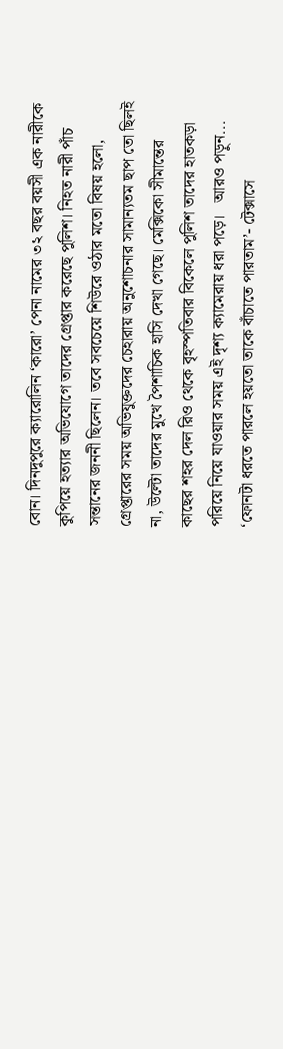বোন। দিনদুপুরে ক্যারোলিন ‘কারো’ পেনা নামের ৩২ বছর বয়সী এক নারীকে কুপিয়ে হত্যার অভিযোগে তাদের গ্রেপ্তার করেছে পুলিশ। নিহত নারী পাঁচ সন্তানের জননী ছিলেন। তবে সবচেয়ে শিউরে ওঠার মতো বিষয় হলো, গ্রেপ্তারের সময় অভিযুক্তদের চেহারায় অনুশোচনার সামান্যতম ছাপ তো ছিলই না, উল্টো তাদের মুখে পৈশাচিক হাসি দেখা গেছে। মেক্সিকো সীমান্তের কাছের শহর দেল রিও থেকে বৃহস্পতিবার বিকেলে পুলিশ তাদের হাতকড়া পরিয়ে নিয়ে যাওয়ার সময় এই দৃশ্য ক্যামেরায় ধরা পড়ে।   আরও পড়ুন... ‘ফোনটা ধরতে পারলে হয়তো তাকে বাঁচাতে পারতাম’- টেক্সাসে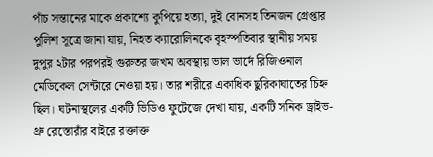পাঁচ সন্তানের মাকে প্রকাশ্যে কুপিয়ে হত্যা, দুই বোনসহ তিনজন গ্রেপ্তার   পুলিশ সূত্রে জানা যায়, নিহত ক্যারোলিনকে বৃহস্পতিবার স্থানীয় সময় দুপুর ২টার পরপরই গুরুতর জখম অবস্থায় ভাল ভার্দে রিজিওনাল মেডিকেল সেন্টারে নেওয়া হয়। তার শরীরে একাধিক ছুরিকাঘাতের চিহ্ন ছিল। ঘটনাস্থলের একটি ভিডিও ফুটেজে দেখা যায়, একটি সনিক ড্রাইভ-থ্রু রেস্তোরাঁর বাইরে রক্তাক্ত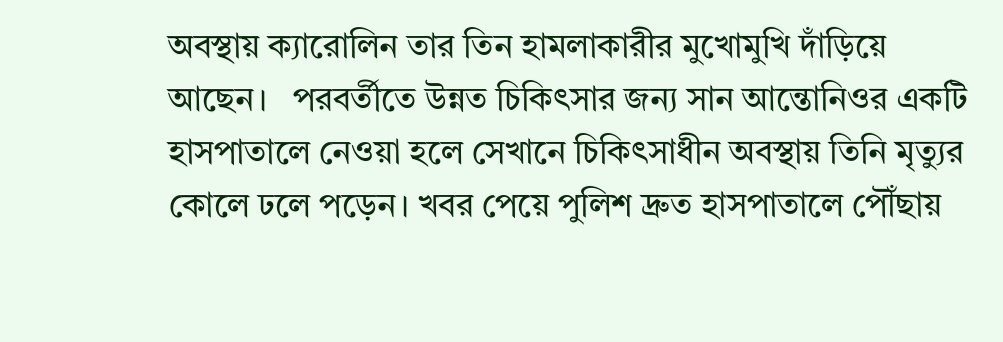অবস্থায় ক্যারোলিন তার তিন হামলাকারীর মুখোমুখি দাঁড়িয়ে আছেন।   পরবর্তীতে উন্নত চিকিৎসার জন্য সান আন্তোনিওর একটি হাসপাতালে নেওয়া হলে সেখানে চিকিৎসাধীন অবস্থায় তিনি মৃত্যুর কোলে ঢলে পড়েন। খবর পেয়ে পুলিশ দ্রুত হাসপাতালে পৌঁছায়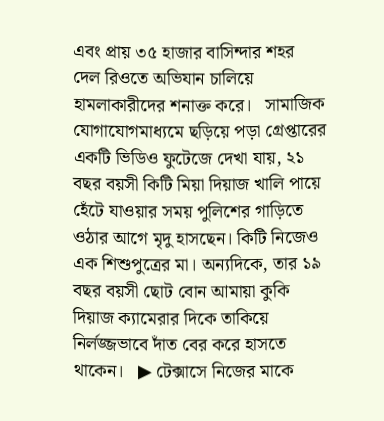এবং প্রায় ৩৫ হাজার বাসিন্দার শহর দেল রিওতে অভিযান চালিয়ে হামলাকারীদের শনাক্ত করে।   সামাজিক যোগাযোগমাধ্যমে ছড়িয়ে পড়া গ্রেপ্তারের একটি ভিডিও ফুটেজে দেখা যায়, ২১ বছর বয়সী কিটি মিয়া দিয়াজ খালি পায়ে হেঁটে যাওয়ার সময় পুলিশের গাড়িতে ওঠার আগে মৃদু হাসছেন। কিটি নিজেও এক শিশুপুত্রের মা। অন্যদিকে, তার ১৯ বছর বয়সী ছোট বোন আমায়া কুকি দিয়াজ ক্যামেরার দিকে তাকিয়ে নির্লজ্জভাবে দাঁত বের করে হাসতে থাকেন।   ▶ টেক্সাসে নিজের মাকে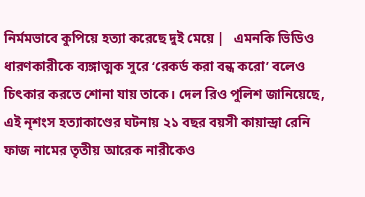নির্মমভাবে কুপিয়ে হত্যা করেছে দুই মেয়ে |   এমনকি ভিডিও ধারণকারীকে ব্যঙ্গাত্মক সুরে ‘রেকর্ড করা বন্ধ করো’ বলেও চিৎকার করতে শোনা যায় তাকে। দেল রিও পুলিশ জানিয়েছে, এই নৃশংস হত্যাকাণ্ডের ঘটনায় ২১ বছর বয়সী কায়ান্দ্রা রেনি ফাজ নামের তৃতীয় আরেক নারীকেও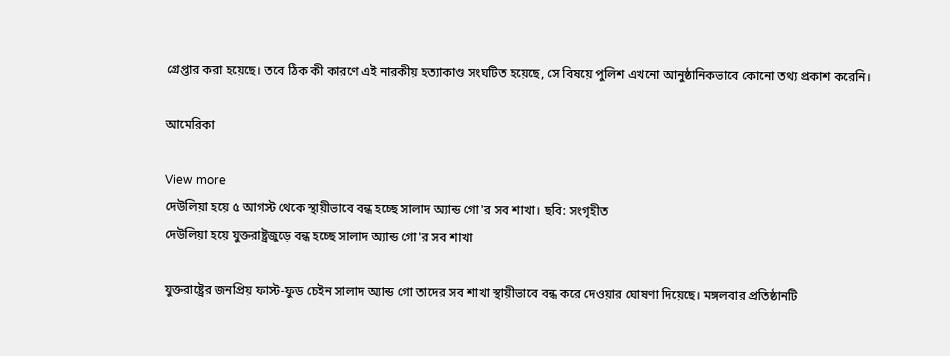গ্রেপ্তার করা হয়েছে। তবে ঠিক কী কারণে এই নারকীয় হত্যাকাণ্ড সংঘটিত হয়েছে, সে বিষয়ে পুলিশ এখনো আনুষ্ঠানিকভাবে কোনো তথ্য প্রকাশ করেনি।

আমেরিকা

View more
দেউলিয়া হয়ে ৫ আগস্ট থেকে স্থায়ীভাবে বন্ধ হচ্ছে সালাদ অ্যান্ড গো'র সব শাখা। ছবি: সংগৃহীত
দেউলিয়া হয়ে যুক্তরাষ্ট্রজুড়ে বন্ধ হচ্ছে সালাদ অ্যান্ড গো'র সব শাখা

যুক্তরাষ্ট্রের জনপ্রিয় ফাস্ট-ফুড চেইন সালাদ অ্যান্ড গো তাদের সব শাখা স্থায়ীভাবে বন্ধ করে দেওয়ার ঘোষণা দিয়েছে। মঙ্গলবার প্রতিষ্ঠানটি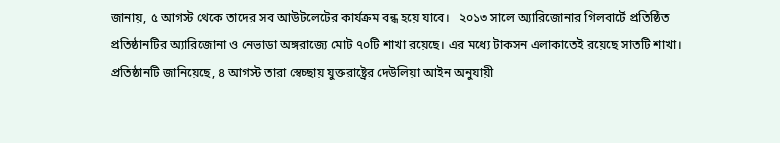জানায়, ৫ আগস্ট থেকে তাদের সব আউটলেটের কার্যক্রম বন্ধ হয়ে যাবে।   ২০১৩ সালে অ্যারিজোনার গিলবার্টে প্রতিষ্ঠিত প্রতিষ্ঠানটির অ্যারিজোনা ও নেভাডা অঙ্গরাজ্যে মোট ৭০টি শাখা রয়েছে। এর মধ্যে টাকসন এলাকাতেই রয়েছে সাতটি শাখা।   প্রতিষ্ঠানটি জানিয়েছে, ৪ আগস্ট তারা স্বেচ্ছায় যুক্তরাষ্ট্রের দেউলিয়া আইন অনুযায়ী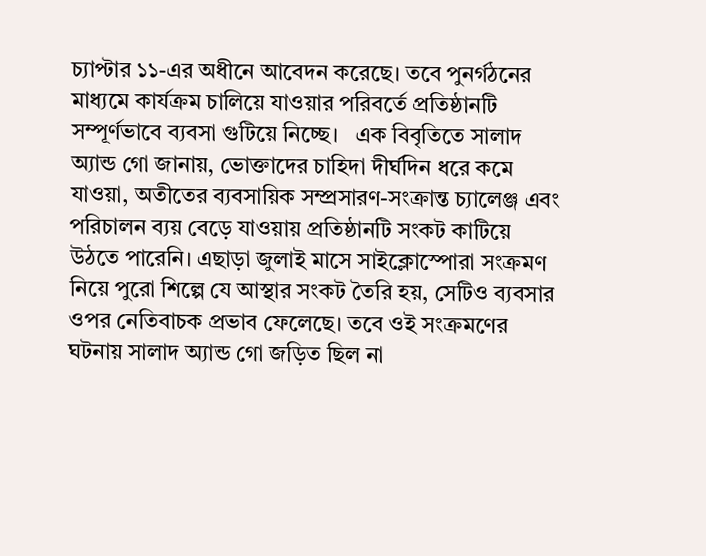চ্যাপ্টার ১১-এর অধীনে আবেদন করেছে। তবে পুনর্গঠনের মাধ্যমে কার্যক্রম চালিয়ে যাওয়ার পরিবর্তে প্রতিষ্ঠানটি সম্পূর্ণভাবে ব্যবসা গুটিয়ে নিচ্ছে।   এক বিবৃতিতে সালাদ অ্যান্ড গো জানায়, ভোক্তাদের চাহিদা দীর্ঘদিন ধরে কমে যাওয়া, অতীতের ব্যবসায়িক সম্প্রসারণ-সংক্রান্ত চ্যালেঞ্জ এবং পরিচালন ব্যয় বেড়ে যাওয়ায় প্রতিষ্ঠানটি সংকট কাটিয়ে উঠতে পারেনি। এছাড়া জুলাই মাসে সাইক্লোস্পোরা সংক্রমণ নিয়ে পুরো শিল্পে যে আস্থার সংকট তৈরি হয়, সেটিও ব্যবসার ওপর নেতিবাচক প্রভাব ফেলেছে। তবে ওই সংক্রমণের ঘটনায় সালাদ অ্যান্ড গো জড়িত ছিল না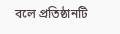বলে প্রতিষ্ঠানটি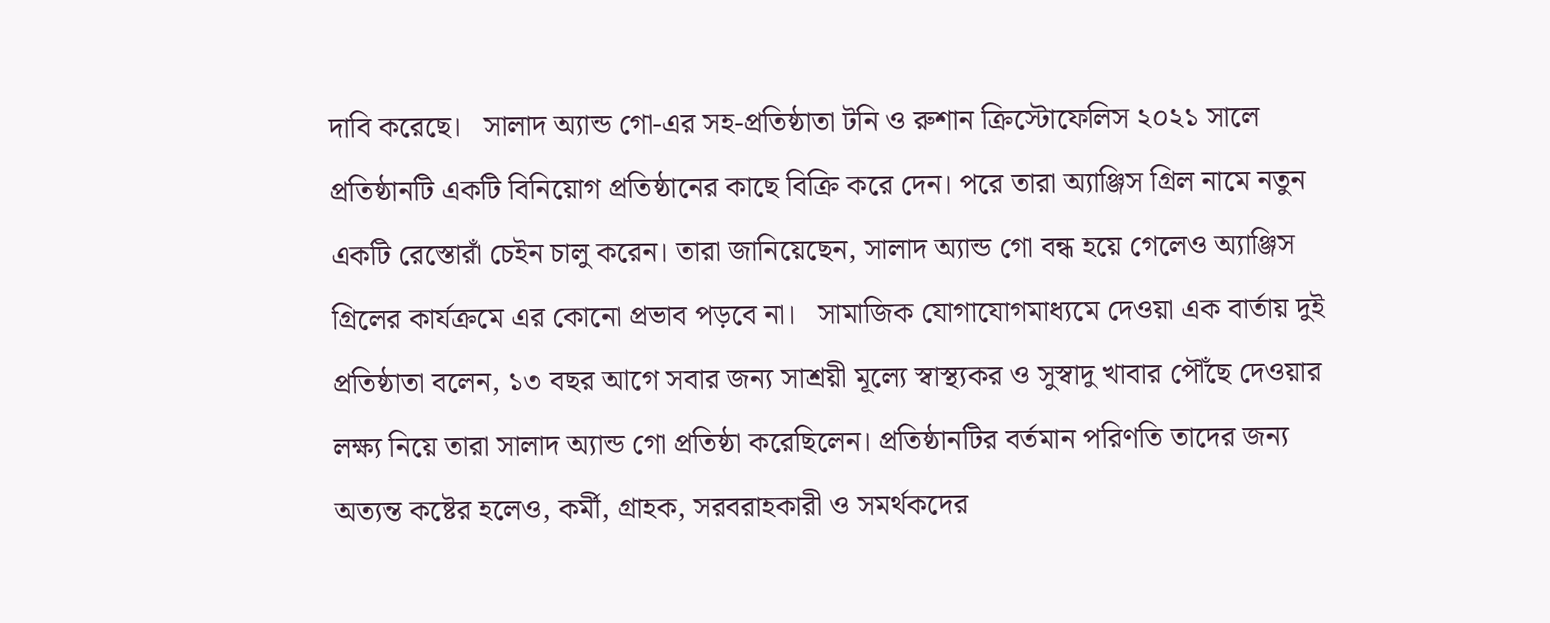দাবি করেছে।   সালাদ অ্যান্ড গো-এর সহ-প্রতিষ্ঠাতা টনি ও রুশান ক্রিস্টোফেলিস ২০২১ সালে প্রতিষ্ঠানটি একটি বিনিয়োগ প্রতিষ্ঠানের কাছে বিক্রি করে দেন। পরে তারা অ্যাঞ্জিস গ্রিল নামে নতুন একটি রেস্তোরাঁ চেইন চালু করেন। তারা জানিয়েছেন, সালাদ অ্যান্ড গো বন্ধ হয়ে গেলেও অ্যাঞ্জিস গ্রিলের কার্যক্রমে এর কোনো প্রভাব পড়বে না।   সামাজিক যোগাযোগমাধ্যমে দেওয়া এক বার্তায় দুই প্রতিষ্ঠাতা বলেন, ১৩ বছর আগে সবার জন্য সাশ্রয়ী মূল্যে স্বাস্থ্যকর ও সুস্বাদু খাবার পৌঁছে দেওয়ার লক্ষ্য নিয়ে তারা সালাদ অ্যান্ড গো প্রতিষ্ঠা করেছিলেন। প্রতিষ্ঠানটির বর্তমান পরিণতি তাদের জন্য অত্যন্ত কষ্টের হলেও, কর্মী, গ্রাহক, সরবরাহকারী ও সমর্থকদের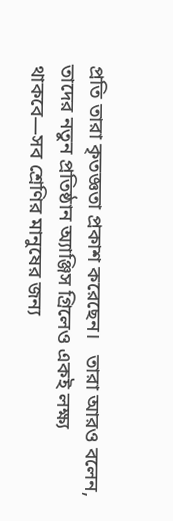প্রতি তারা কৃতজ্ঞতা প্রকাশ করেছেন।   তারা আরও বলেন, তাদের নতুন প্রতিষ্ঠান অ্যাঞ্জিস গ্রিলেও একই লক্ষ্য থাকবে—সব শ্রেণির মানুষের জন্য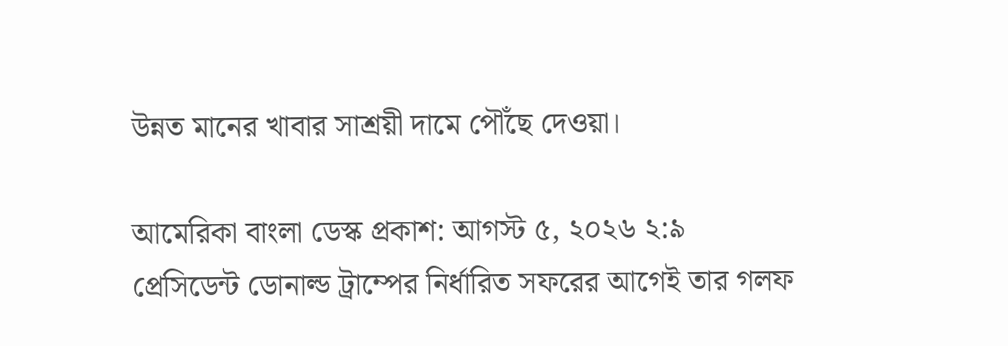উন্নত মানের খাবার সাশ্রয়ী দামে পৌঁছে দেওয়া।

আমেরিকা বাংলা ডেস্ক প্রকাশ: আগস্ট ৫, ২০২৬ ২:৯
প্রেসিডেন্ট ডোনাল্ড ট্রাম্পের নির্ধারিত সফরের আগেই তার গলফ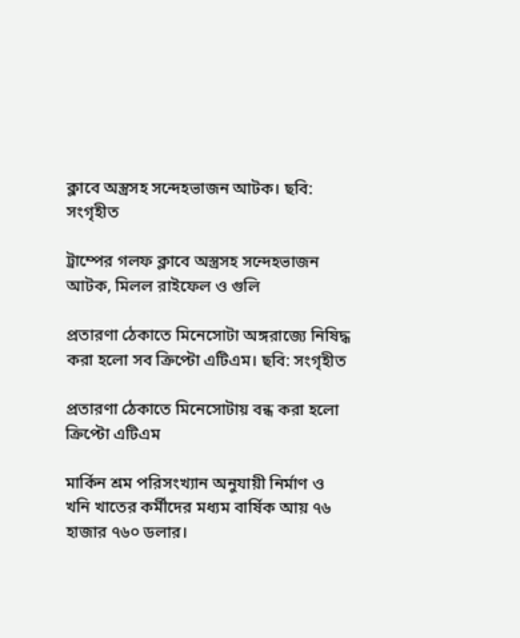ক্লাবে অস্ত্রসহ সন্দেহভাজন আটক। ছবি: সংগৃহীত

ট্রাম্পের গলফ ক্লাবে অস্ত্রসহ সন্দেহভাজন আটক, মিলল রাইফেল ও গুলি

প্রতারণা ঠেকাতে মিনেসোটা অঙ্গরাজ্যে নিষিদ্ধ করা হলো সব ক্রিপ্টো এটিএম। ছবি: সংগৃহীত

প্রতারণা ঠেকাতে মিনেসোটায় বন্ধ করা হলো ক্রিপ্টো এটিএম

মার্কিন শ্রম পরিসংখ্যান অনুযায়ী নির্মাণ ও খনি খাতের কর্মীদের মধ্যম বার্ষিক আয় ৭৬ হাজার ৭৬০ ডলার।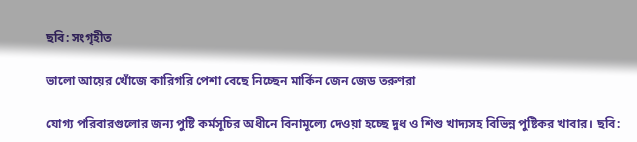ছবি: সংগৃহীত

ভালো আয়ের খোঁজে কারিগরি পেশা বেছে নিচ্ছেন মার্কিন জেন জেড তরুণরা

যোগ্য পরিবারগুলোর জন্য পুষ্টি কর্মসূচির অধীনে বিনামূল্যে দেওয়া হচ্ছে দুধ ও শিশু খাদ্যসহ বিভিন্ন পুষ্টিকর খাবার। ছবি: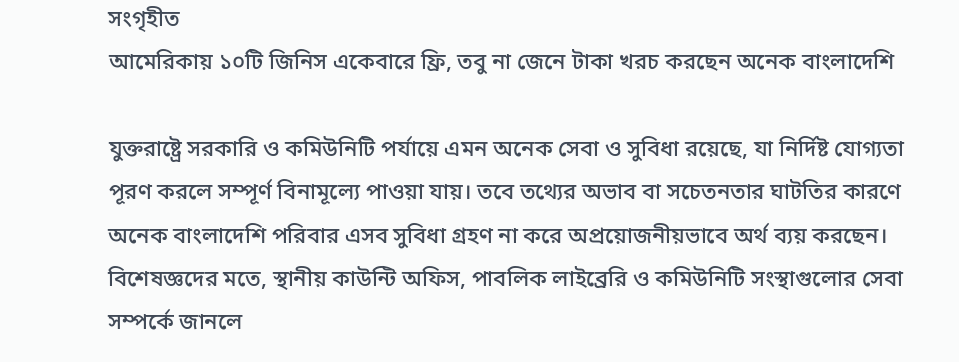সংগৃহীত
আমেরিকায় ১০টি জিনিস একেবারে ফ্রি, তবু না জেনে টাকা খরচ করছেন অনেক বাংলাদেশি

যুক্তরাষ্ট্রে সরকারি ও কমিউনিটি পর্যায়ে এমন অনেক সেবা ও সুবিধা রয়েছে, যা নির্দিষ্ট যোগ্যতা পূরণ করলে সম্পূর্ণ বিনামূল্যে পাওয়া যায়। তবে তথ্যের অভাব বা সচেতনতার ঘাটতির কারণে অনেক বাংলাদেশি পরিবার এসব সুবিধা গ্রহণ না করে অপ্রয়োজনীয়ভাবে অর্থ ব্যয় করছেন। বিশেষজ্ঞদের মতে, স্থানীয় কাউন্টি অফিস, পাবলিক লাইব্রেরি ও কমিউনিটি সংস্থাগুলোর সেবা সম্পর্কে জানলে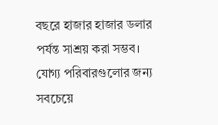বছরে হাজার হাজার ডলার পর্যন্ত সাশ্রয় করা সম্ভব।   যোগ্য পরিবারগুলোর জন্য সবচেয়ে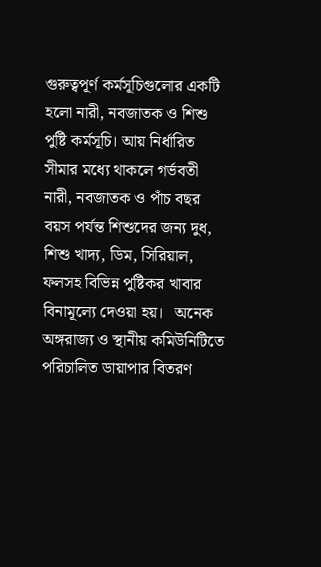গুরুত্বপূর্ণ কর্মসূচিগুলোর একটি হলো নারী, নবজাতক ও শিশু পুষ্টি কর্মসূচি। আয় নির্ধারিত সীমার মধ্যে থাকলে গর্ভবতী নারী, নবজাতক ও পাঁচ বছর বয়স পর্যন্ত শিশুদের জন্য দুধ, শিশু খাদ্য, ডিম, সিরিয়াল, ফলসহ বিভিন্ন পুষ্টিকর খাবার বিনামূল্যে দেওয়া হয়।   অনেক অঙ্গরাজ্য ও স্থানীয় কমিউনিটিতে পরিচালিত ডায়াপার বিতরণ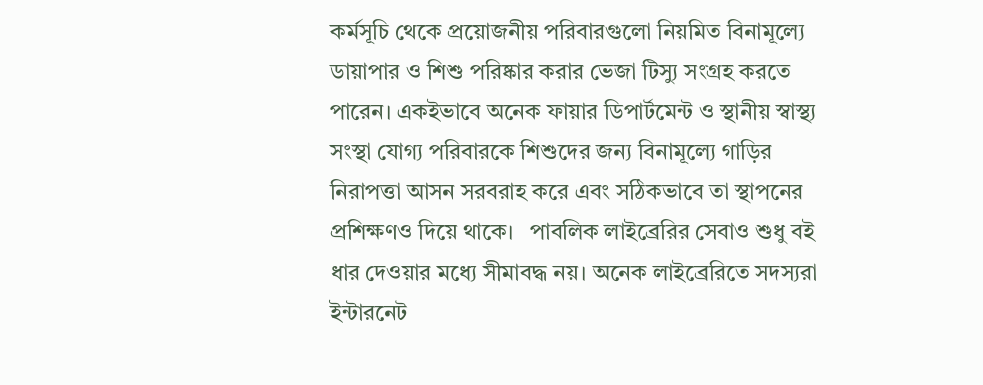কর্মসূচি থেকে প্রয়োজনীয় পরিবারগুলো নিয়মিত বিনামূল্যে ডায়াপার ও শিশু পরিষ্কার করার ভেজা টিস্যু সংগ্রহ করতে পারেন। একইভাবে অনেক ফায়ার ডিপার্টমেন্ট ও স্থানীয় স্বাস্থ্য সংস্থা যোগ্য পরিবারকে শিশুদের জন্য বিনামূল্যে গাড়ির নিরাপত্তা আসন সরবরাহ করে এবং সঠিকভাবে তা স্থাপনের প্রশিক্ষণও দিয়ে থাকে।   পাবলিক লাইব্রেরির সেবাও শুধু বই ধার দেওয়ার মধ্যে সীমাবদ্ধ নয়। অনেক লাইব্রেরিতে সদস্যরা ইন্টারনেট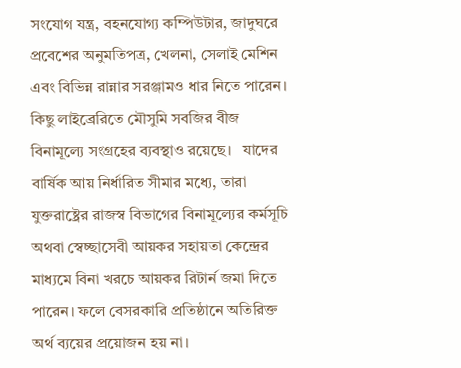সংযোগ যন্ত্র, বহনযোগ্য কম্পিউটার, জাদুঘরে প্রবেশের অনুমতিপত্র, খেলনা, সেলাই মেশিন এবং বিভিন্ন রান্নার সরঞ্জামও ধার নিতে পারেন। কিছু লাইব্রেরিতে মৌসুমি সবজির বীজ বিনামূল্যে সংগ্রহের ব্যবস্থাও রয়েছে।   যাদের বার্ষিক আয় নির্ধারিত সীমার মধ্যে, তারা যুক্তরাষ্ট্রের রাজস্ব বিভাগের বিনামূল্যের কর্মসূচি অথবা স্বেচ্ছাসেবী আয়কর সহায়তা কেন্দ্রের মাধ্যমে বিনা খরচে আয়কর রিটার্ন জমা দিতে পারেন। ফলে বেসরকারি প্রতিষ্ঠানে অতিরিক্ত অর্থ ব্যয়ের প্রয়োজন হয় না।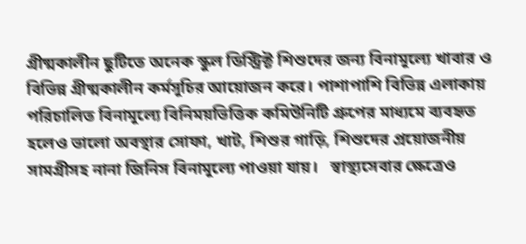গ্রীষ্মকালীন ছুটিতে অনেক স্কুল ডিস্ট্রিক্ট শিশুদের জন্য বিনামূল্যে খাবার ও বিভিন্ন গ্রীষ্মকালীন কর্মসূচির আয়োজন করে। পাশাপাশি বিভিন্ন এলাকায় পরিচালিত বিনামূল্যে বিনিময়ভিত্তিক কমিউনিটি গ্রুপের মাধ্যমে ব্যবহৃত হলেও ভালো অবস্থার সোফা, খাট, শিশুর গাড়ি, শিশুদের প্রয়োজনীয় সামগ্রীসহ নানা জিনিস বিনামূল্যে পাওয়া যায়।   স্বাস্থ্যসেবার ক্ষেত্রেও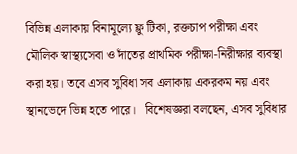বিভিন্ন এলাকায় বিনামূল্যে ফ্লু টিকা, রক্তচাপ পরীক্ষা এবং মৌলিক স্বাস্থ্যসেবা ও দাঁতের প্রাথমিক পরীক্ষা-নিরীক্ষার ব্যবস্থা করা হয়। তবে এসব সুবিধা সব এলাকায় একরকম নয় এবং স্থানভেদে ভিন্ন হতে পারে।   বিশেষজ্ঞরা বলছেন, এসব সুবিধার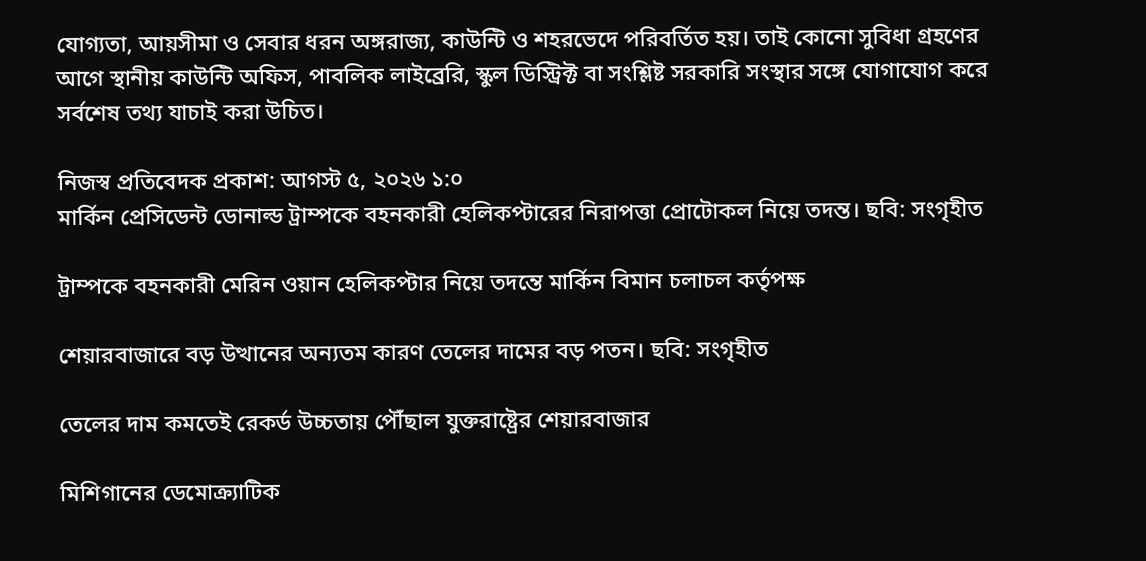যোগ্যতা, আয়সীমা ও সেবার ধরন অঙ্গরাজ্য, কাউন্টি ও শহরভেদে পরিবর্তিত হয়। তাই কোনো সুবিধা গ্রহণের আগে স্থানীয় কাউন্টি অফিস, পাবলিক লাইব্রেরি, স্কুল ডিস্ট্রিক্ট বা সংশ্লিষ্ট সরকারি সংস্থার সঙ্গে যোগাযোগ করে সর্বশেষ তথ্য যাচাই করা উচিত।

নিজস্ব প্রতিবেদক প্রকাশ: আগস্ট ৫, ২০২৬ ১:০
মার্কিন প্রেসিডেন্ট ডোনাল্ড ট্রাম্পকে বহনকারী হেলিকপ্টারের নিরাপত্তা প্রোটোকল নিয়ে তদন্ত। ছবি: সংগৃহীত

ট্রাম্পকে বহনকারী মেরিন ওয়ান হেলিকপ্টার নিয়ে তদন্তে মার্কিন বিমান চলাচল কর্তৃপক্ষ

শেয়ারবাজারে বড় উত্থানের অন্যতম কারণ তেলের দামের বড় পতন। ছবি: সংগৃহীত

তেলের দাম কমতেই রেকর্ড উচ্চতায় পৌঁছাল যুক্তরাষ্ট্রের শেয়ারবাজার

মিশিগানের ডেমোক্র্যাটিক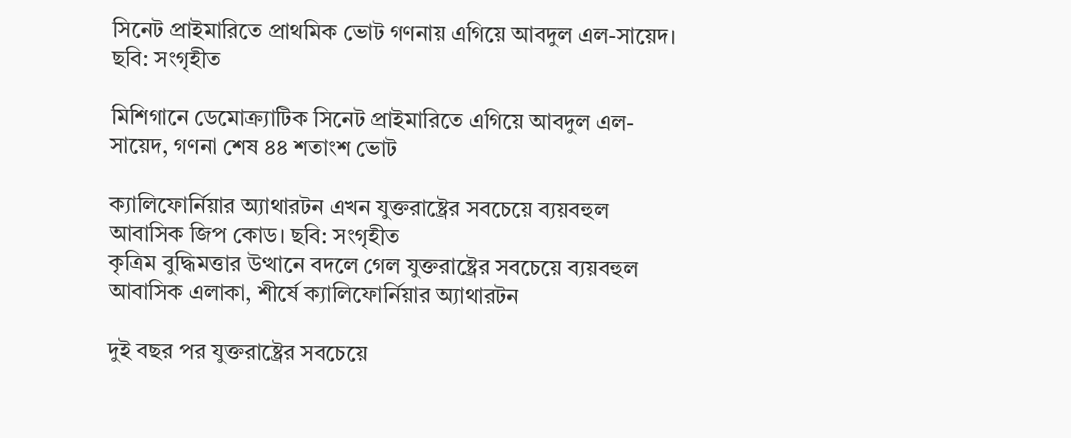সিনেট প্রাইমারিতে প্রাথমিক ভোট গণনায় এগিয়ে আবদুল এল-সায়েদ। ছবি: সংগৃহীত

মিশিগানে ডেমোক্র্যাটিক সিনেট প্রাইমারিতে এগিয়ে আবদুল এল-সায়েদ, গণনা শেষ ৪৪ শতাংশ ভোট

ক্যালিফোর্নিয়ার অ্যাথারটন এখন যুক্তরাষ্ট্রের সবচেয়ে ব্যয়বহুল আবাসিক জিপ কোড। ছবি: সংগৃহীত
কৃত্রিম বুদ্ধিমত্তার উত্থানে বদলে গেল যুক্তরাষ্ট্রের সবচেয়ে ব্যয়বহুল আবাসিক এলাকা, শীর্ষে ক্যালিফোর্নিয়ার অ্যাথারটন

দুই বছর পর যুক্তরাষ্ট্রের সবচেয়ে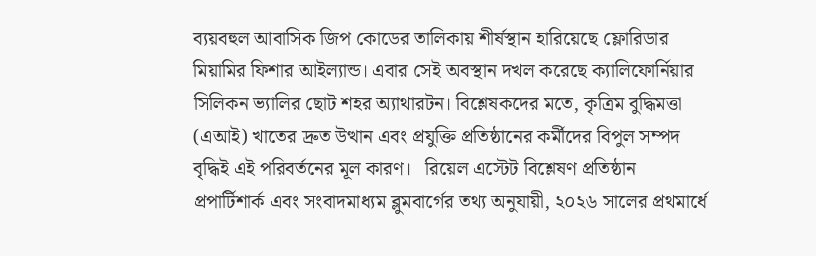ব্যয়বহুল আবাসিক জিপ কোডের তালিকায় শীর্ষস্থান হারিয়েছে ফ্লোরিডার মিয়ামির ফিশার আইল্যান্ড। এবার সেই অবস্থান দখল করেছে ক্যালিফোর্নিয়ার সিলিকন ভ্যালির ছোট শহর অ্যাথারটন। বিশ্লেষকদের মতে, কৃত্রিম বুদ্ধিমত্তা (এআই) খাতের দ্রুত উত্থান এবং প্রযুক্তি প্রতিষ্ঠানের কর্মীদের বিপুল সম্পদ বৃদ্ধিই এই পরিবর্তনের মূল কারণ।   রিয়েল এস্টেট বিশ্লেষণ প্রতিষ্ঠান প্রপার্টিশার্ক এবং সংবাদমাধ্যম ব্লুমবার্গের তথ্য অনুযায়ী, ২০২৬ সালের প্রথমার্ধে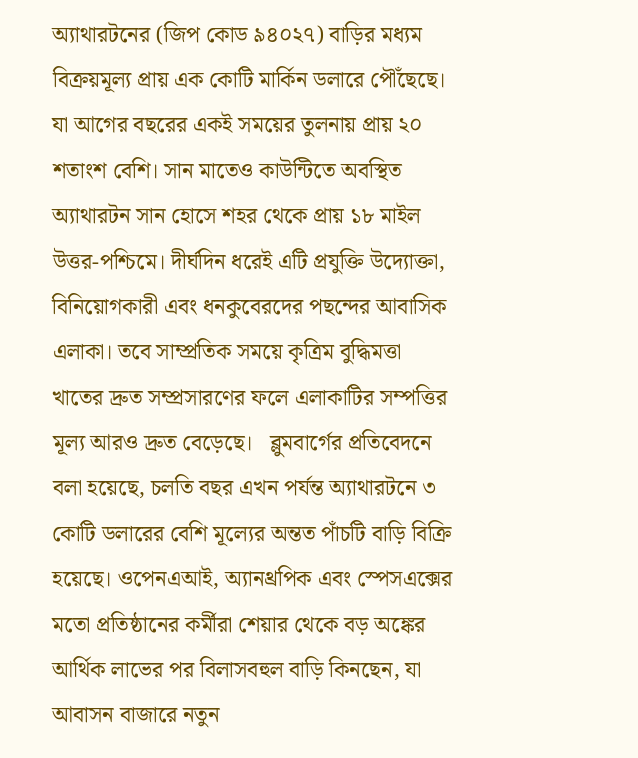অ্যাথারটনের (জিপ কোড ৯৪০২৭) বাড়ির মধ্যম বিক্রয়মূল্য প্রায় এক কোটি মার্কিন ডলারে পৌঁছেছে। যা আগের বছরের একই সময়ের তুলনায় প্রায় ২০ শতাংশ বেশি। সান মাতেও কাউন্টিতে অবস্থিত অ্যাথারটন সান হোসে শহর থেকে প্রায় ১৮ মাইল উত্তর-পশ্চিমে। দীর্ঘদিন ধরেই এটি প্রযুক্তি উদ্যোক্তা, বিনিয়োগকারী এবং ধনকুবেরদের পছন্দের আবাসিক এলাকা। তবে সাম্প্রতিক সময়ে কৃত্রিম বুদ্ধিমত্তা খাতের দ্রুত সম্প্রসারণের ফলে এলাকাটির সম্পত্তির মূল্য আরও দ্রুত বেড়েছে।   ব্লুমবার্গের প্রতিবেদনে বলা হয়েছে, চলতি বছর এখন পর্যন্ত অ্যাথারটনে ৩ কোটি ডলারের বেশি মূল্যের অন্তত পাঁচটি বাড়ি বিক্রি হয়েছে। ওপেনএআই, অ্যানথ্রপিক এবং স্পেসএক্সের মতো প্রতিষ্ঠানের কর্মীরা শেয়ার থেকে বড় অঙ্কের আর্থিক লাভের পর বিলাসবহুল বাড়ি কিনছেন, যা আবাসন বাজারে নতুন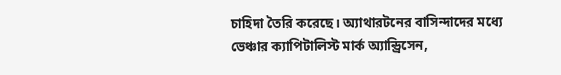চাহিদা তৈরি করেছে। অ্যাথারটনের বাসিন্দাদের মধ্যে ভেঞ্চার ক্যাপিটালিস্ট মার্ক অ্যান্ড্রিসেন,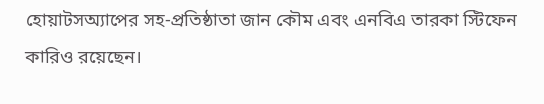হোয়াটসঅ্যাপের সহ-প্রতিষ্ঠাতা জান কৌম এবং এনবিএ তারকা স্টিফেন কারিও রয়েছেন।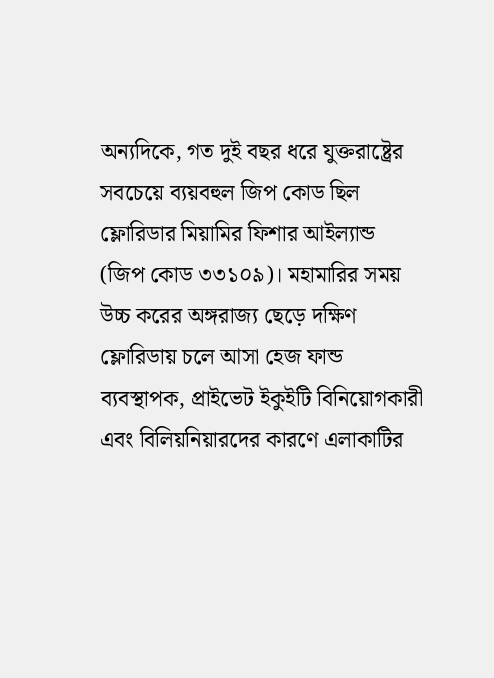অন্যদিকে, গত দুই বছর ধরে যুক্তরাষ্ট্রের সবচেয়ে ব্যয়বহুল জিপ কোড ছিল ফ্লোরিডার মিয়ামির ফিশার আইল্যান্ড (জিপ কোড ৩৩১০৯)। মহামারির সময় উচ্চ করের অঙ্গরাজ্য ছেড়ে দক্ষিণ ফ্লোরিডায় চলে আসা হেজ ফান্ড ব্যবস্থাপক, প্রাইভেট ইকুইটি বিনিয়োগকারী এবং বিলিয়নিয়ারদের কারণে এলাকাটির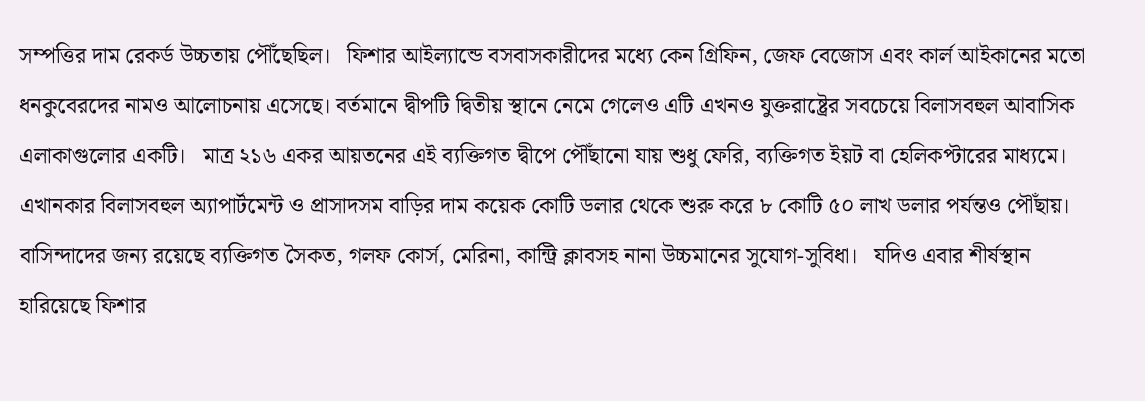সম্পত্তির দাম রেকর্ড উচ্চতায় পৌঁছেছিল।   ফিশার আইল্যান্ডে বসবাসকারীদের মধ্যে কেন গ্রিফিন, জেফ বেজোস এবং কার্ল আইকানের মতো ধনকুবেরদের নামও আলোচনায় এসেছে। বর্তমানে দ্বীপটি দ্বিতীয় স্থানে নেমে গেলেও এটি এখনও যুক্তরাষ্ট্রের সবচেয়ে বিলাসবহুল আবাসিক এলাকাগুলোর একটি।   মাত্র ২১৬ একর আয়তনের এই ব্যক্তিগত দ্বীপে পৌঁছানো যায় শুধু ফেরি, ব্যক্তিগত ইয়ট বা হেলিকপ্টারের মাধ্যমে। এখানকার বিলাসবহুল অ্যাপার্টমেন্ট ও প্রাসাদসম বাড়ির দাম কয়েক কোটি ডলার থেকে শুরু করে ৮ কোটি ৫০ লাখ ডলার পর্যন্তও পৌঁছায়। বাসিন্দাদের জন্য রয়েছে ব্যক্তিগত সৈকত, গলফ কোর্স, মেরিনা, কান্ট্রি ক্লাবসহ নানা উচ্চমানের সুযোগ-সুবিধা।   যদিও এবার শীর্ষস্থান হারিয়েছে ফিশার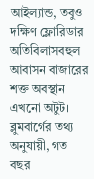আইল্যান্ড, তবুও দক্ষিণ ফ্লোরিডার অতিবিলাসবহুল আবাসন বাজারের শক্ত অবস্থান এখনো অটুট। ব্লুমবার্গের তথ্য অনুযায়ী, গত বছর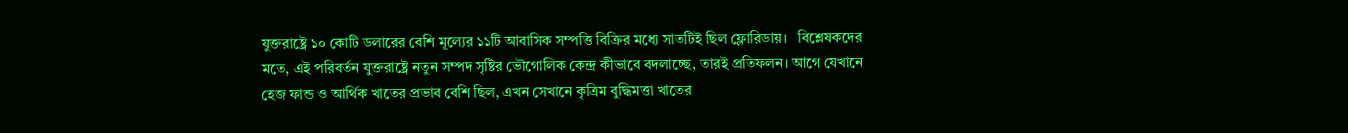যুক্তরাষ্ট্রে ১০ কোটি ডলারের বেশি মূল্যের ১১টি আবাসিক সম্পত্তি বিক্রির মধ্যে সাতটিই ছিল ফ্লোরিডায়।   বিশ্লেষকদের মতে, এই পরিবর্তন যুক্তরাষ্ট্রে নতুন সম্পদ সৃষ্টির ভৌগোলিক কেন্দ্র কীভাবে বদলাচ্ছে, তারই প্রতিফলন। আগে যেখানে হেজ ফান্ড ও আর্থিক খাতের প্রভাব বেশি ছিল, এখন সেখানে কৃত্রিম বুদ্ধিমত্তা খাতের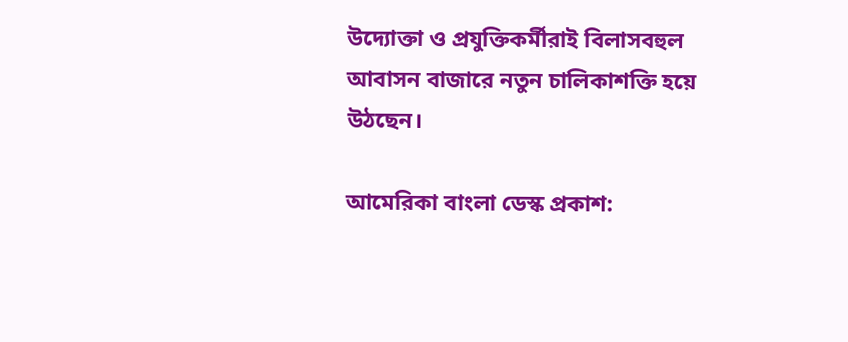উদ্যোক্তা ও প্রযুক্তিকর্মীরাই বিলাসবহুল আবাসন বাজারে নতুন চালিকাশক্তি হয়ে উঠছেন।

আমেরিকা বাংলা ডেস্ক প্রকাশ: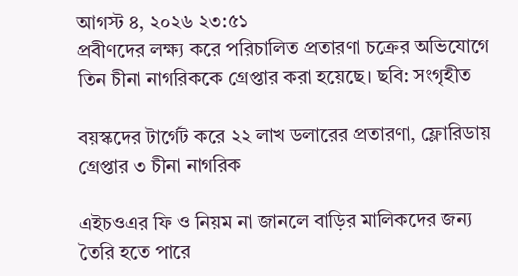আগস্ট ৪, ২০২৬ ২৩:৫১
প্রবীণদের লক্ষ্য করে পরিচালিত প্রতারণা চক্রের অভিযোগে তিন চীনা নাগরিককে গ্রেপ্তার করা হয়েছে। ছবি: সংগৃহীত

বয়স্কদের টার্গেট করে ২২ লাখ ডলারের প্রতারণা, ফ্লোরিডায় গ্রেপ্তার ৩ চীনা নাগরিক

এইচওএর ফি ও নিয়ম না জানলে বাড়ির মালিকদের জন্য তৈরি হতে পারে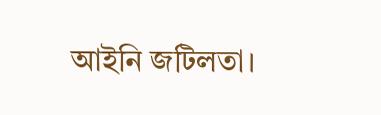আইনি জটিলতা।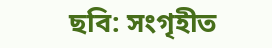ছবি: সংগৃহীত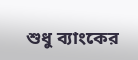শুধু ব্যাংকের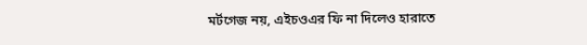মর্টগেজ নয়, এইচওএর ফি না দিলেও হারাতে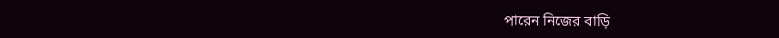পারেন নিজের বাড়ি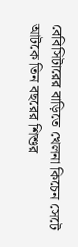বেবিসিটারের বাড়িতে খেলনা কিচেন সেটে আটকে তিন বছরের শিশুর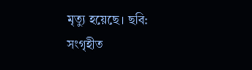মৃত্যু হয়েছে। ছবি: সংগৃহীত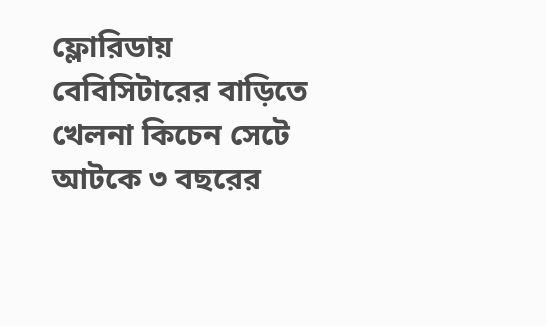ফ্লোরিডায় বেবিসিটারের বাড়িতে খেলনা কিচেন সেটে আটকে ৩ বছরের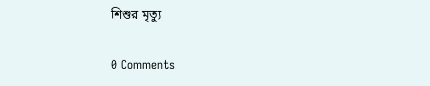শিশুর মৃত্যু

0 Comments